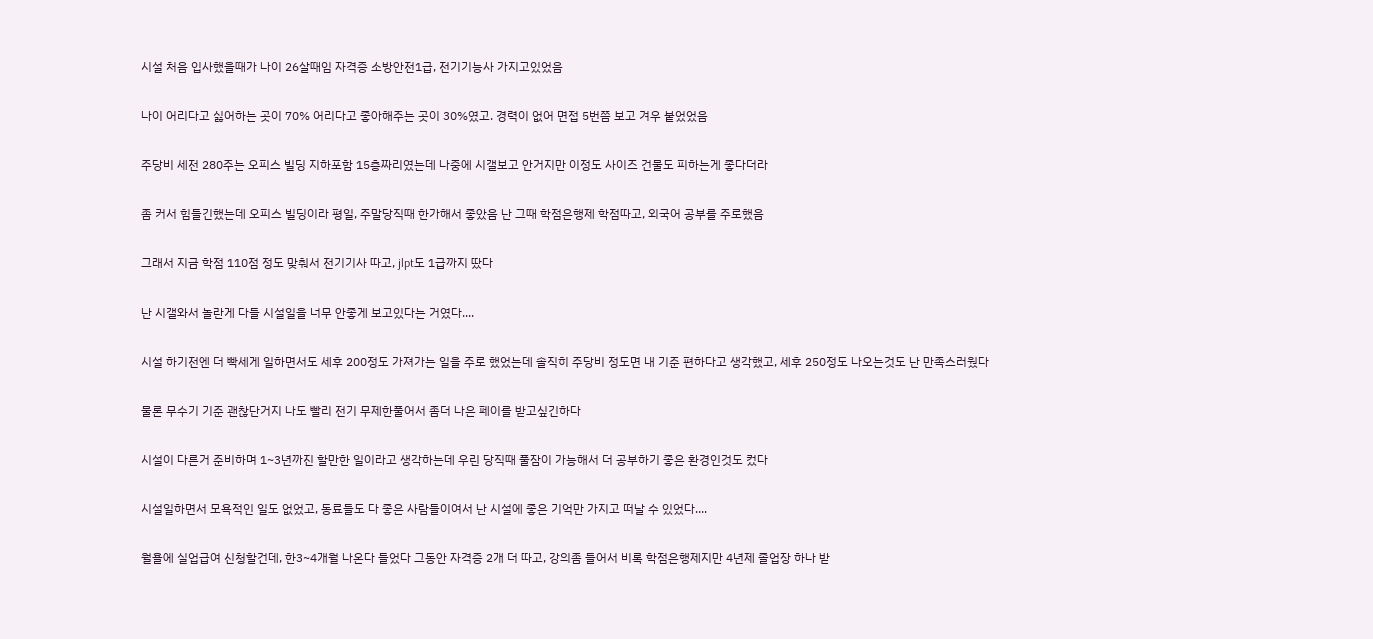시설 처음 입사했을때가 나이 26살때임 자격증 소방안전1급, 전기기능사 가지고있었음


나이 어리다고 싫어하는 곳이 70% 어리다고 좋아해주는 곳이 30%였고. 경력이 없어 면접 5번쯤 보고 겨우 붙었었음


주당비 세전 280주는 오피스 빌딩 지하포함 15층짜리였는데 나중에 시갤보고 안거지만 이정도 사이즈 건물도 피하는게 좋다더라


좀 커서 힘들긴했는데 오피스 빌딩이라 평일, 주말당직때 한가해서 좋았음 난 그때 학점은행제 학점따고, 외국어 공부를 주로했음


그래서 지금 학점 110점 정도 맞춰서 전기기사 따고, jlpt도 1급까지 땄다


난 시갤와서 놀란게 다들 시설일을 너무 안좋게 보고있다는 거였다....


시설 하기전엔 더 빡세게 일하면서도 세후 200정도 가져가는 일을 주로 했었는데 솔직히 주당비 정도면 내 기준 편하다고 생각했고, 세후 250정도 나오는것도 난 만족스러웠다


물론 무수기 기준 괜찮단거지 나도 빨리 전기 무제한풀어서 좀더 나은 페이를 받고싶긴하다


시설이 다른거 준비하며 1~3년까진 할만한 일이라고 생각하는데 우린 당직때 풀잠이 가능해서 더 공부하기 좋은 환경인것도 컸다


시설일하면서 모욕적인 일도 없었고, 동료들도 다 좋은 사람들이여서 난 시설에 좋은 기억만 가지고 떠날 수 있었다....


월욜에 실업급여 신청할건데, 한3~4개월 나온다 들었다 그동안 자격증 2개 더 따고, 강의좀 들어서 비록 학점은행제지만 4년제 졸업장 하나 받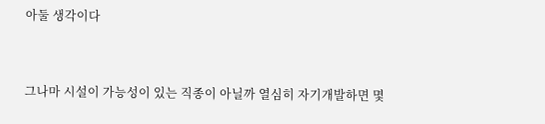아둘 생각이다


그나마 시설이 가능성이 있는 직종이 아닐까 열심히 자기개발하면 몇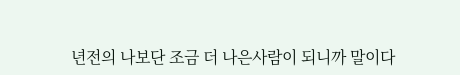년전의 나보단 조금 더 나은사람이 되니까 말이다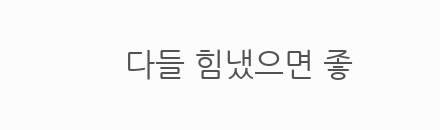다들 힘냈으면 좋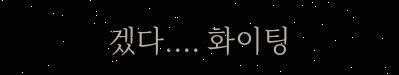겠다.... 화이팅